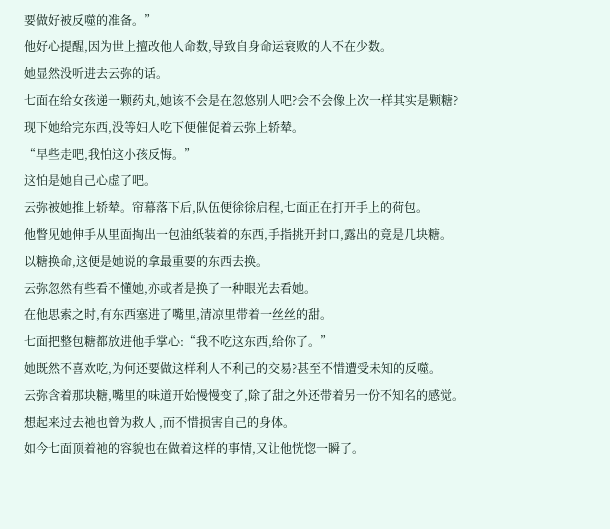要做好被反噬的准备。”
他好心提醒,因为世上擅改他人命数,导致自身命运衰败的人不在少数。
她显然没听进去云弥的话。
七面在给女孩递一颗药丸,她该不会是在忽悠别人吧?会不会像上次一样其实是颗糖?
现下她给完东西,没等妇人吃下便催促着云弥上轿辇。
“早些走吧,我怕这小孩反悔。”
这怕是她自己心虚了吧。
云弥被她推上轿辇。帘幕落下后,队伍便徐徐启程,七面正在打开手上的荷包。
他瞥见她伸手从里面掏出一包油纸装着的东西,手指挑开封口,露出的竟是几块糖。
以糖换命,这便是她说的拿最重要的东西去换。
云弥忽然有些看不懂她,亦或者是换了一种眼光去看她。
在他思索之时,有东西塞进了嘴里,清凉里带着一丝丝的甜。
七面把整包糖都放进他手掌心:“我不吃这东西,给你了。”
她既然不喜欢吃,为何还要做这样利人不利己的交易?甚至不惜遭受未知的反噬。
云弥含着那块糖,嘴里的味道开始慢慢变了,除了甜之外还带着另一份不知名的感觉。
想起来过去祂也曾为救人 ,而不惜损害自己的身体。
如今七面顶着祂的容貌也在做着这样的事情,又让他恍惚一瞬了。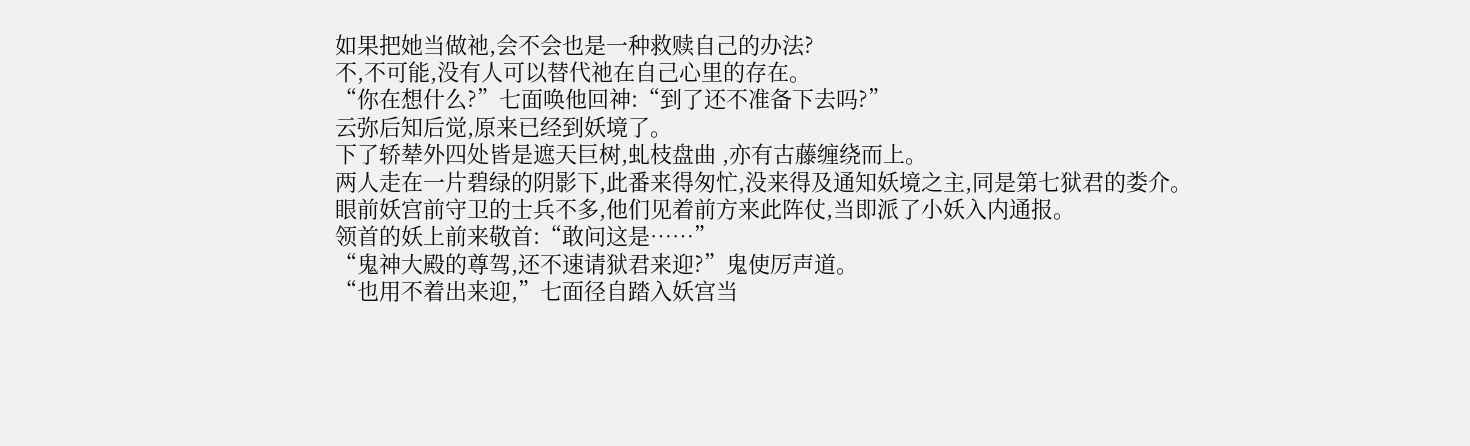如果把她当做祂,会不会也是一种救赎自己的办法?
不,不可能,没有人可以替代祂在自己心里的存在。
“你在想什么?”七面唤他回神:“到了还不准备下去吗?”
云弥后知后觉,原来已经到妖境了。
下了轿辇外四处皆是遮天巨树,虬枝盘曲 ,亦有古藤缠绕而上。
两人走在一片碧绿的阴影下,此番来得匆忙,没来得及通知妖境之主,同是第七狱君的娄介。
眼前妖宫前守卫的士兵不多,他们见着前方来此阵仗,当即派了小妖入内通报。
领首的妖上前来敬首:“敢问这是……”
“鬼神大殿的尊驾,还不速请狱君来迎?”鬼使厉声道。
“也用不着出来迎,”七面径自踏入妖宫当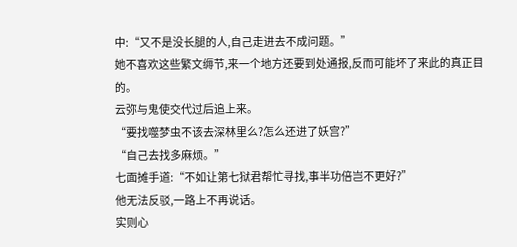中:“又不是没长腿的人,自己走进去不成问题。”
她不喜欢这些繁文缛节,来一个地方还要到处通报,反而可能坏了来此的真正目的。
云弥与鬼使交代过后追上来。
“要找噬梦虫不该去深林里么?怎么还进了妖宫?”
“自己去找多麻烦。”
七面摊手道:“不如让第七狱君帮忙寻找,事半功倍岂不更好?”
他无法反驳,一路上不再说话。
实则心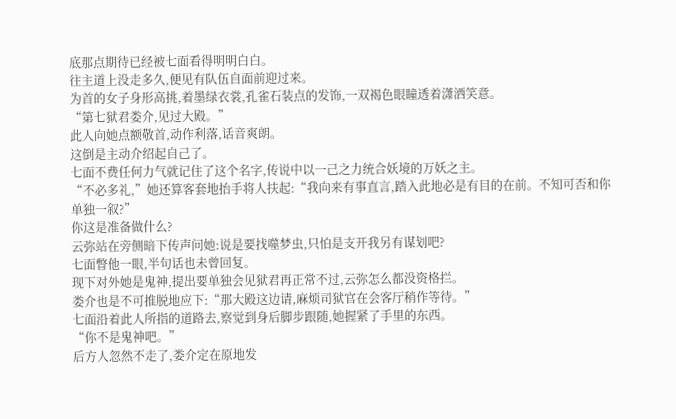底那点期待已经被七面看得明明白白。
往主道上没走多久,便见有队伍自面前迎过来。
为首的女子身形高挑,着墨绿衣裳,孔雀石装点的发饰,一双褐色眼瞳透着潇洒笑意。
“第七狱君娄介,见过大殿。”
此人向她点额敬首,动作利落,话音爽朗。
这倒是主动介绍起自己了。
七面不费任何力气就记住了这个名字,传说中以一己之力统合妖境的万妖之主。
“不必多礼,”她还算客套地抬手将人扶起:“我向来有事直言,踏入此地必是有目的在前。不知可否和你单独一叙?”
你这是准备做什么?
云弥站在旁侧暗下传声问她:说是要找噬梦虫,只怕是支开我另有谋划吧?
七面瞥他一眼,半句话也未曾回复。
现下对外她是鬼神,提出要单独会见狱君再正常不过,云弥怎么都没资格拦。
娄介也是不可推脱地应下:“那大殿这边请,麻烦司狱官在会客厅稍作等待。”
七面沿着此人所指的道路去,察觉到身后脚步跟随,她握紧了手里的东西。
“你不是鬼神吧。”
后方人忽然不走了,娄介定在原地发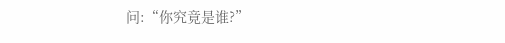问:“你究竟是谁?”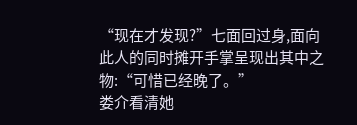“现在才发现?”七面回过身,面向此人的同时摊开手掌呈现出其中之物:“可惜已经晚了。”
娄介看清她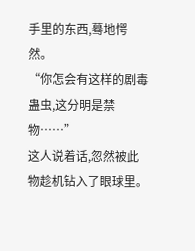手里的东西,蓦地愕然。
“你怎会有这样的剧毒蛊虫,这分明是禁物……”
这人说着话,忽然被此物趁机钻入了眼球里。